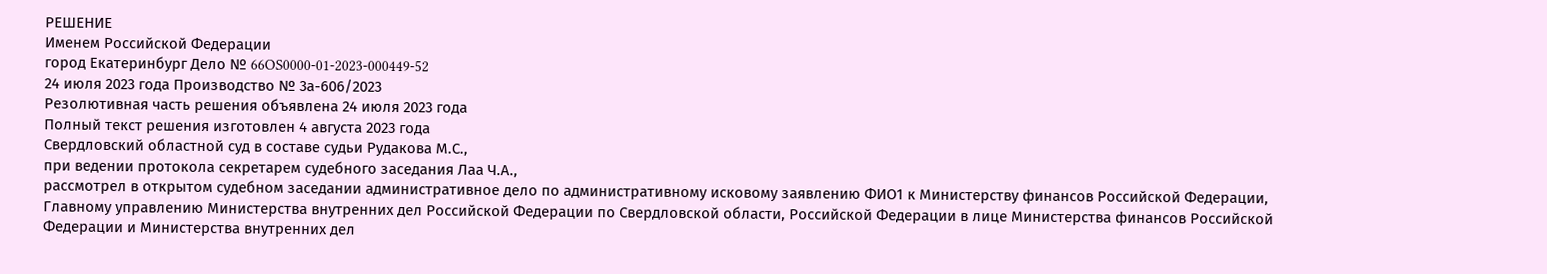РЕШЕНИЕ
Именем Российской Федерации
город Екатеринбург Дело № 66OS0000-01-2023-000449-52
24 июля 2023 года Производство № 3а-606/2023
Резолютивная часть решения объявлена 24 июля 2023 года
Полный текст решения изготовлен 4 августа 2023 года
Свердловский областной суд в составе судьи Рудакова М.С.,
при ведении протокола секретарем судебного заседания Лаа Ч.А.,
рассмотрел в открытом судебном заседании административное дело по административному исковому заявлению ФИО1 к Министерству финансов Российской Федерации, Главному управлению Министерства внутренних дел Российской Федерации по Свердловской области, Российской Федерации в лице Министерства финансов Российской Федерации и Министерства внутренних дел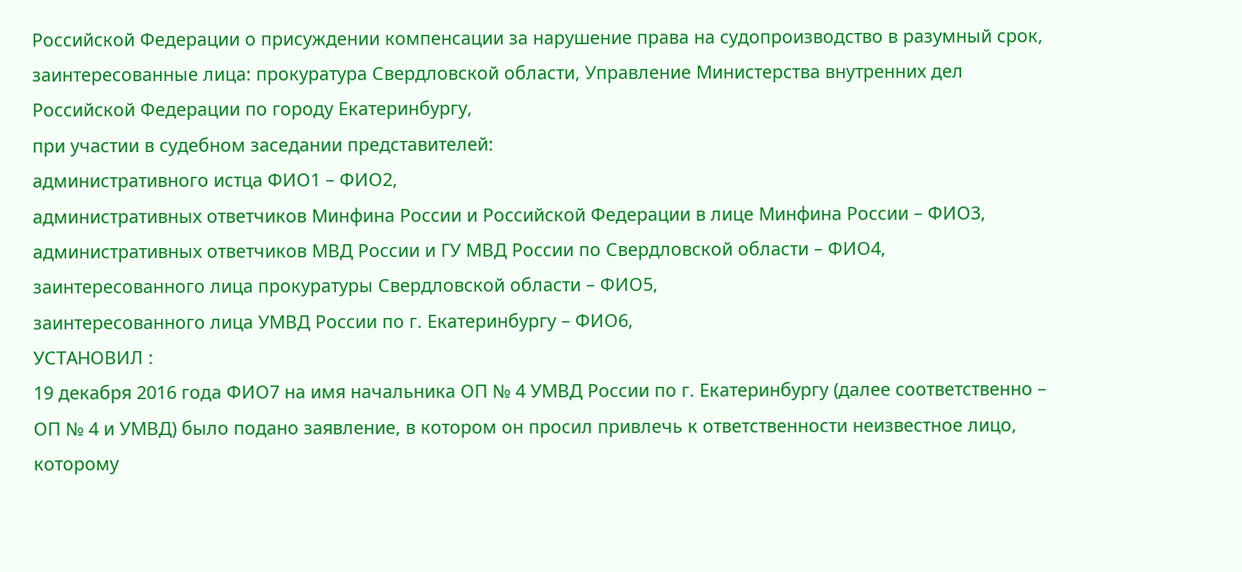Российской Федерации о присуждении компенсации за нарушение права на судопроизводство в разумный срок,
заинтересованные лица: прокуратура Свердловской области, Управление Министерства внутренних дел Российской Федерации по городу Екатеринбургу,
при участии в судебном заседании представителей:
административного истца ФИО1 – ФИО2,
административных ответчиков Минфина России и Российской Федерации в лице Минфина России – ФИО3,
административных ответчиков МВД России и ГУ МВД России по Свердловской области – ФИО4,
заинтересованного лица прокуратуры Свердловской области – ФИО5,
заинтересованного лица УМВД России по г. Екатеринбургу – ФИО6,
УСТАНОВИЛ :
19 декабря 2016 года ФИО7 на имя начальника ОП № 4 УМВД России по г. Екатеринбургу (далее соответственно – ОП № 4 и УМВД) было подано заявление, в котором он просил привлечь к ответственности неизвестное лицо, которому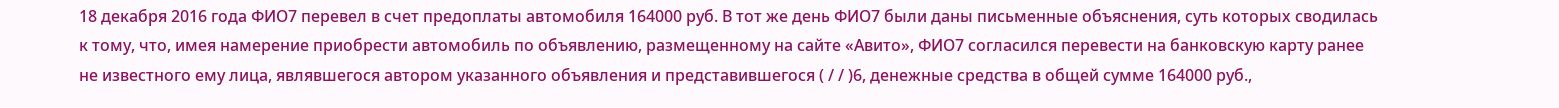18 декабря 2016 года ФИО7 перевел в счет предоплаты автомобиля 164000 руб. В тот же день ФИО7 были даны письменные объяснения, суть которых сводилась к тому, что, имея намерение приобрести автомобиль по объявлению, размещенному на сайте «Авито», ФИО7 согласился перевести на банковскую карту ранее не известного ему лица, являвшегося автором указанного объявления и представившегося ( / / )6, денежные средства в общей сумме 164000 руб.,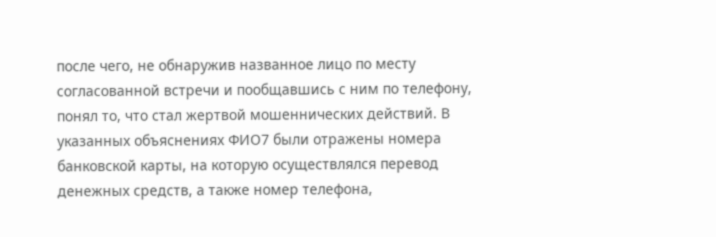после чего, не обнаружив названное лицо по месту согласованной встречи и пообщавшись с ним по телефону, понял то, что стал жертвой мошеннических действий. В указанных объяснениях ФИО7 были отражены номера банковской карты, на которую осуществлялся перевод денежных средств, а также номер телефона,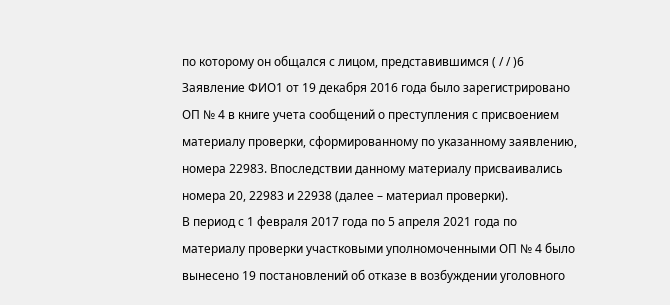по которому он общался с лицом, представившимся ( / / )6
Заявление ФИО1 от 19 декабря 2016 года было зарегистрировано ОП № 4 в книге учета сообщений о преступления с присвоением материалу проверки, сформированному по указанному заявлению, номера 22983. Впоследствии данному материалу присваивались номера 20, 22983 и 22938 (далее – материал проверки).
В период с 1 февраля 2017 года по 5 апреля 2021 года по материалу проверки участковыми уполномоченными ОП № 4 было вынесено 19 постановлений об отказе в возбуждении уголовного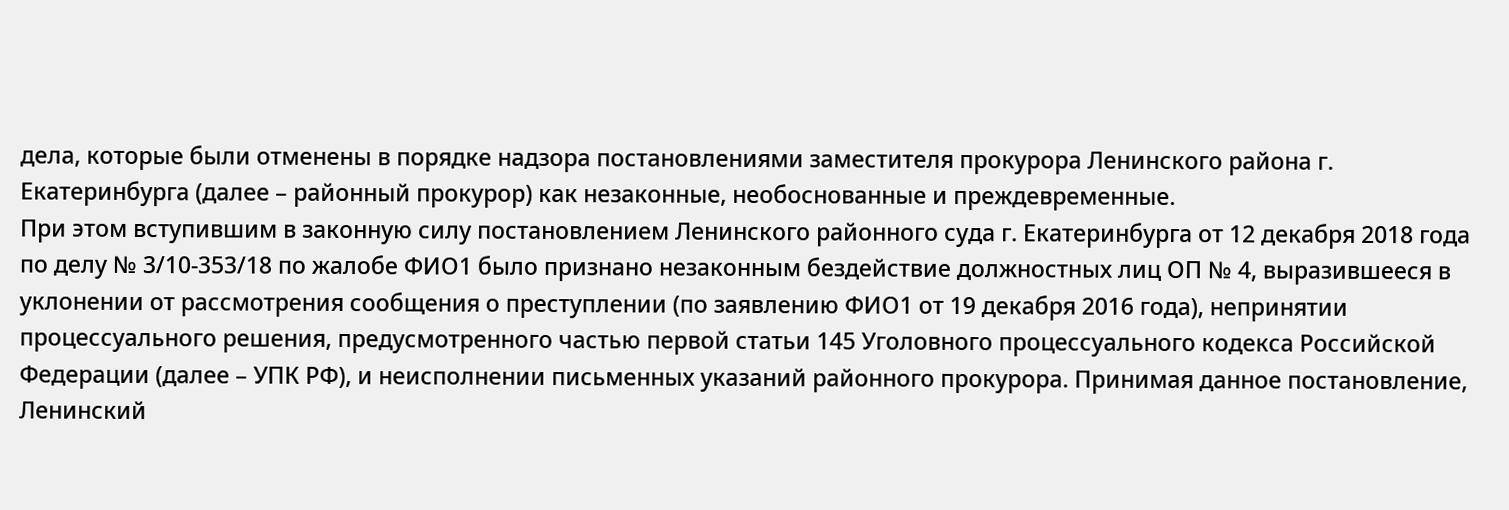дела, которые были отменены в порядке надзора постановлениями заместителя прокурора Ленинского района г. Екатеринбурга (далее – районный прокурор) как незаконные, необоснованные и преждевременные.
При этом вступившим в законную силу постановлением Ленинского районного суда г. Екатеринбурга от 12 декабря 2018 года по делу № 3/10-353/18 по жалобе ФИО1 было признано незаконным бездействие должностных лиц ОП № 4, выразившееся в уклонении от рассмотрения сообщения о преступлении (по заявлению ФИО1 от 19 декабря 2016 года), непринятии процессуального решения, предусмотренного частью первой статьи 145 Уголовного процессуального кодекса Российской Федерации (далее – УПК РФ), и неисполнении письменных указаний районного прокурора. Принимая данное постановление, Ленинский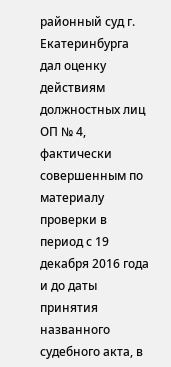районный суд г. Екатеринбурга дал оценку действиям должностных лиц ОП № 4, фактически совершенным по материалу проверки в период с 19 декабря 2016 года и до даты принятия названного судебного акта, в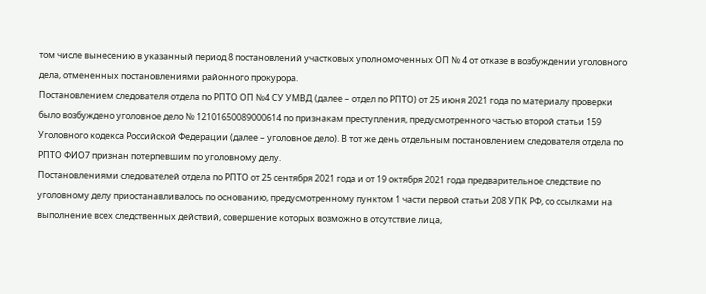том числе вынесению в указанный период 8 постановлений участковых уполномоченных ОП № 4 от отказе в возбуждении уголовного дела, отмененных постановлениями районного прокурора.
Постановлением следователя отдела по РПТО ОП №4 СУ УМВД (далее – отдел по РПТО) от 25 июня 2021 года по материалу проверки было возбуждено уголовное дело № 12101650089000614 по признакам преступления, предусмотренного частью второй статьи 159 Уголовного кодекса Российской Федерации (далее – уголовное дело). В тот же день отдельным постановлением следователя отдела по РПТО ФИО7 признан потерпевшим по уголовному делу.
Постановлениями следователей отдела по РПТО от 25 сентября 2021 года и от 19 октября 2021 года предварительное следствие по уголовному делу приостанавливалось по основанию, предусмотренному пунктом 1 части первой статьи 208 УПК РФ, со ссылками на выполнение всех следственных действий, совершение которых возможно в отсутствие лица,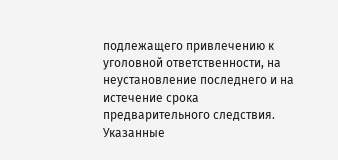подлежащего привлечению к уголовной ответственности, на неустановление последнего и на истечение срока предварительного следствия. Указанные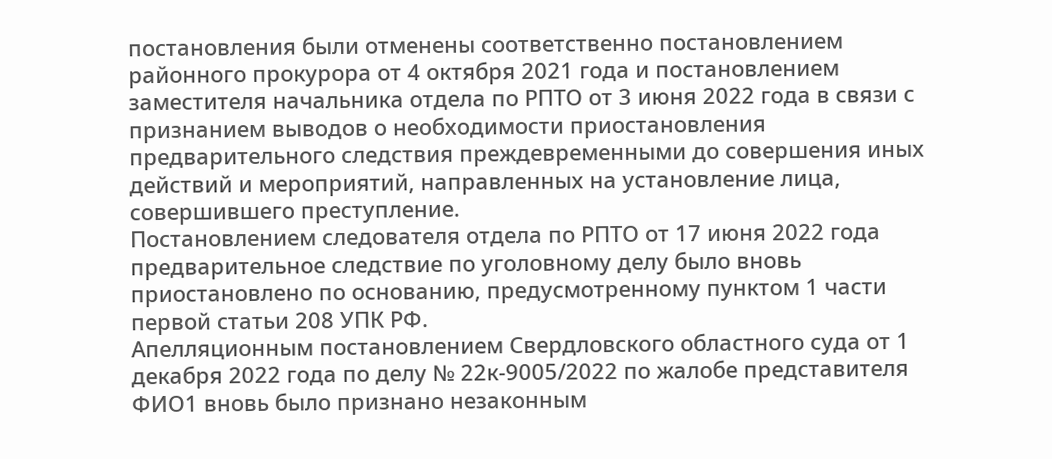постановления были отменены соответственно постановлением районного прокурора от 4 октября 2021 года и постановлением заместителя начальника отдела по РПТО от 3 июня 2022 года в связи с признанием выводов о необходимости приостановления предварительного следствия преждевременными до совершения иных действий и мероприятий, направленных на установление лица, совершившего преступление.
Постановлением следователя отдела по РПТО от 17 июня 2022 года предварительное следствие по уголовному делу было вновь приостановлено по основанию, предусмотренному пунктом 1 части первой статьи 208 УПК РФ.
Апелляционным постановлением Свердловского областного суда от 1 декабря 2022 года по делу № 22к-9005/2022 по жалобе представителя ФИО1 вновь было признано незаконным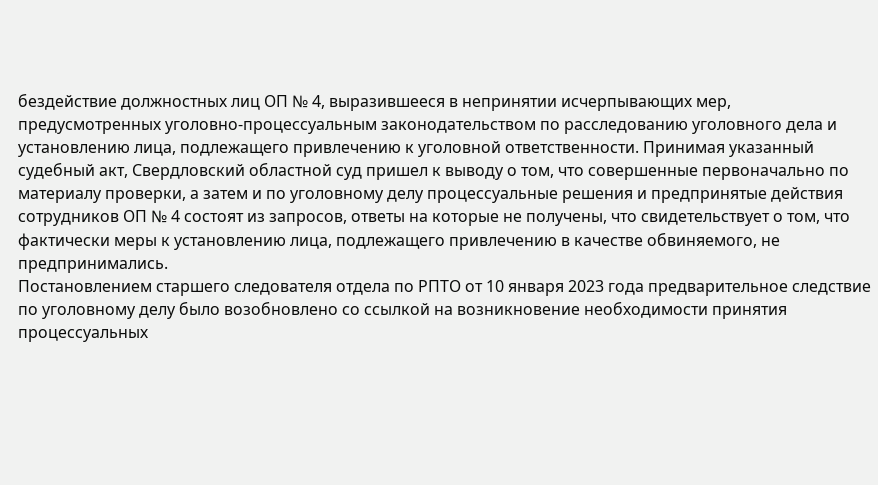бездействие должностных лиц ОП № 4, выразившееся в непринятии исчерпывающих мер, предусмотренных уголовно-процессуальным законодательством по расследованию уголовного дела и установлению лица, подлежащего привлечению к уголовной ответственности. Принимая указанный судебный акт, Свердловский областной суд пришел к выводу о том, что совершенные первоначально по материалу проверки, а затем и по уголовному делу процессуальные решения и предпринятые действия сотрудников ОП № 4 состоят из запросов, ответы на которые не получены, что свидетельствует о том, что фактически меры к установлению лица, подлежащего привлечению в качестве обвиняемого, не предпринимались.
Постановлением старшего следователя отдела по РПТО от 10 января 2023 года предварительное следствие по уголовному делу было возобновлено со ссылкой на возникновение необходимости принятия процессуальных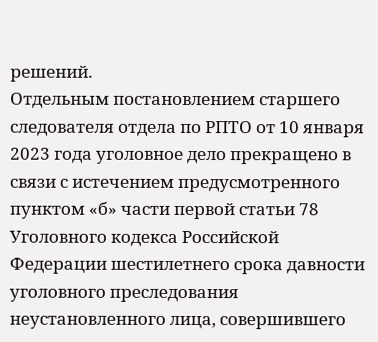решений.
Отдельным постановлением старшего следователя отдела по РПТО от 10 января 2023 года уголовное дело прекращено в связи с истечением предусмотренного пунктом «б» части первой статьи 78 Уголовного кодекса Российской Федерации шестилетнего срока давности уголовного преследования неустановленного лица, совершившего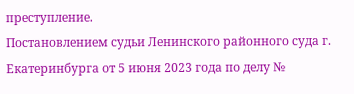преступление.
Постановлением судьи Ленинского районного суда г. Екатеринбурга от 5 июня 2023 года по делу №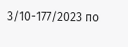3/10-177/2023 по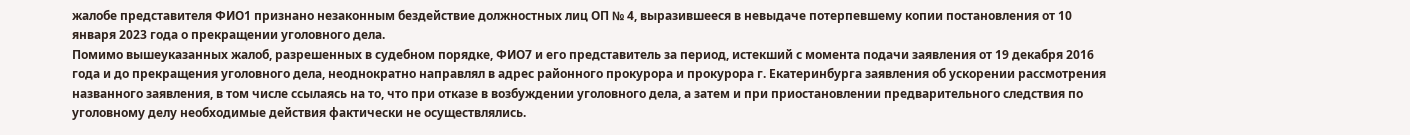жалобе представителя ФИО1 признано незаконным бездействие должностных лиц ОП № 4, выразившееся в невыдаче потерпевшему копии постановления от 10 января 2023 года о прекращении уголовного дела.
Помимо вышеуказанных жалоб, разрешенных в судебном порядке, ФИО7 и его представитель за период, истекший с момента подачи заявления от 19 декабря 2016 года и до прекращения уголовного дела, неоднократно направлял в адрес районного прокурора и прокурора г. Екатеринбурга заявления об ускорении рассмотрения названного заявления, в том числе ссылаясь на то, что при отказе в возбуждении уголовного дела, а затем и при приостановлении предварительного следствия по уголовному делу необходимые действия фактически не осуществлялись.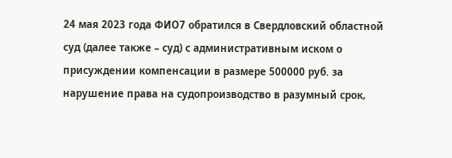24 мая 2023 года ФИО7 обратился в Свердловский областной суд (далее также – суд) с административным иском о присуждении компенсации в размере 500000 руб. за нарушение права на судопроизводство в разумный срок,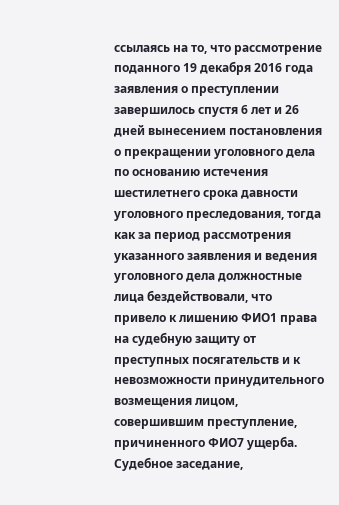ссылаясь на то, что рассмотрение поданного 19 декабря 2016 года заявления о преступлении завершилось спустя 6 лет и 26 дней вынесением постановления о прекращении уголовного дела по основанию истечения шестилетнего срока давности уголовного преследования, тогда как за период рассмотрения указанного заявления и ведения уголовного дела должностные лица бездействовали, что привело к лишению ФИО1 права на судебную защиту от преступных посягательств и к невозможности принудительного возмещения лицом, совершившим преступление, причиненного ФИО7 ущерба.
Судебное заседание,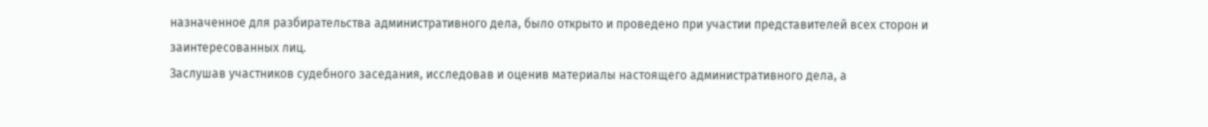назначенное для разбирательства административного дела, было открыто и проведено при участии представителей всех сторон и заинтересованных лиц.
Заслушав участников судебного заседания, исследовав и оценив материалы настоящего административного дела, а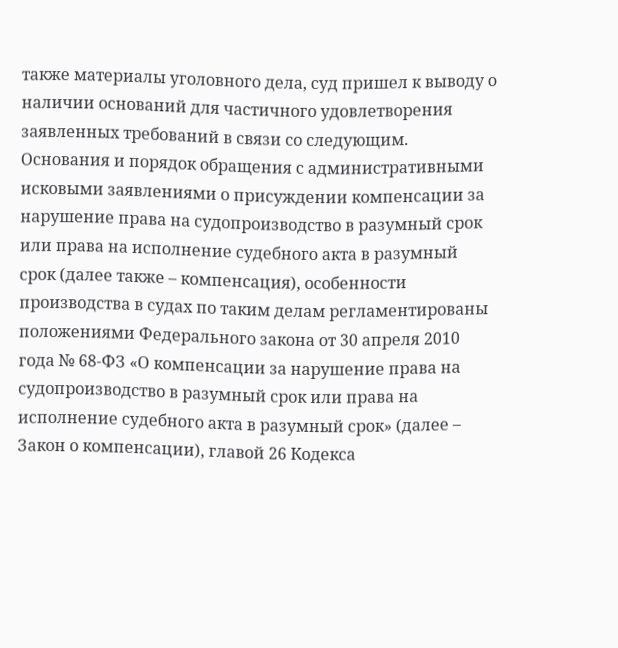также материалы уголовного дела, суд пришел к выводу о наличии оснований для частичного удовлетворения заявленных требований в связи со следующим.
Основания и порядок обращения с административными исковыми заявлениями о присуждении компенсации за нарушение права на судопроизводство в разумный срок или права на исполнение судебного акта в разумный срок (далее также – компенсация), особенности производства в судах по таким делам регламентированы положениями Федерального закона от 30 апреля 2010 года № 68-ФЗ «О компенсации за нарушение права на судопроизводство в разумный срок или права на исполнение судебного акта в разумный срок» (далее – Закон о компенсации), главой 26 Кодекса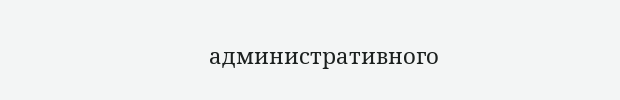административного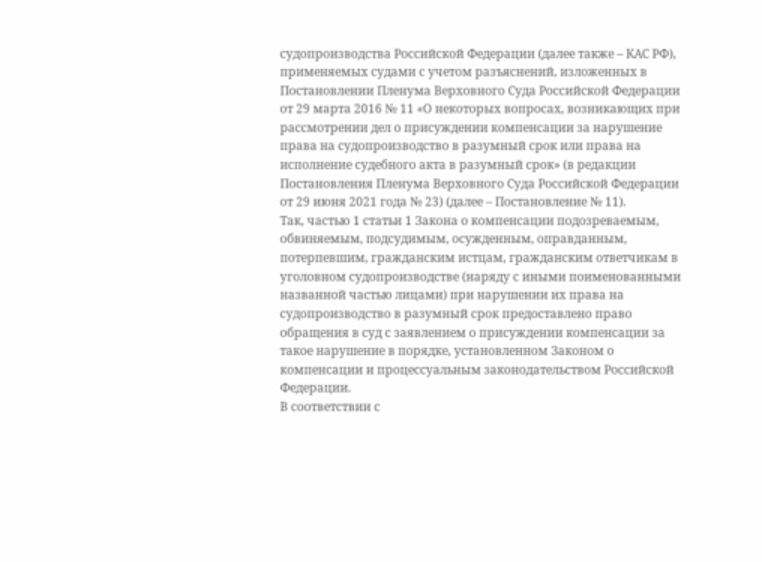судопроизводства Российской Федерации (далее также – КАС РФ), применяемых судами с учетом разъяснений, изложенных в Постановлении Пленума Верховного Суда Российской Федерации от 29 марта 2016 № 11 «О некоторых вопросах, возникающих при рассмотрении дел о присуждении компенсации за нарушение права на судопроизводство в разумный срок или права на исполнение судебного акта в разумный срок» (в редакции Постановления Пленума Верховного Суда Российской Федерации от 29 июня 2021 года № 23) (далее – Постановление № 11).
Так, частью 1 статьи 1 Закона о компенсации подозреваемым, обвиняемым, подсудимым, осужденным, оправданным, потерпевшим, гражданским истцам, гражданским ответчикам в уголовном судопроизводстве (наряду с иными поименованными названной частью лицами) при нарушении их права на судопроизводство в разумный срок предоставлено право обращения в суд с заявлением о присуждении компенсации за такое нарушение в порядке, установленном Законом о компенсации и процессуальным законодательством Российской Федерации.
В соответствии с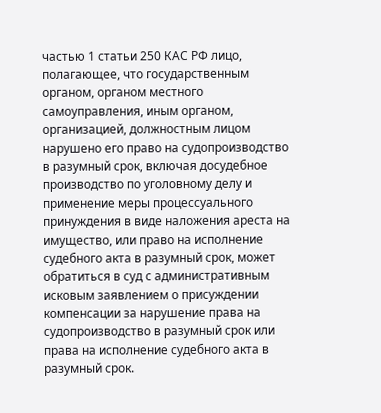частью 1 статьи 250 КАС РФ лицо, полагающее, что государственным органом, органом местного самоуправления, иным органом, организацией, должностным лицом нарушено его право на судопроизводство в разумный срок, включая досудебное производство по уголовному делу и применение меры процессуального принуждения в виде наложения ареста на имущество, или право на исполнение судебного акта в разумный срок, может обратиться в суд с административным исковым заявлением о присуждении компенсации за нарушение права на судопроизводство в разумный срок или права на исполнение судебного акта в разумный срок.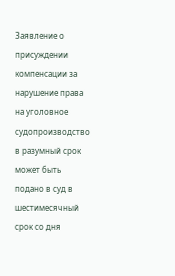Заявление о присуждении компенсации за нарушение права на уголовное судопроизводство в разумный срок может быть подано в суд в шестимесячный срок со дня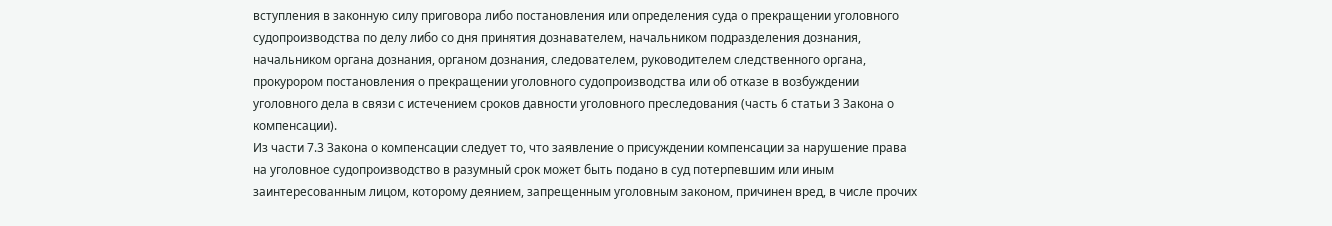вступления в законную силу приговора либо постановления или определения суда о прекращении уголовного судопроизводства по делу либо со дня принятия дознавателем, начальником подразделения дознания, начальником органа дознания, органом дознания, следователем, руководителем следственного органа, прокурором постановления о прекращении уголовного судопроизводства или об отказе в возбуждении уголовного дела в связи с истечением сроков давности уголовного преследования (часть 6 статьи 3 Закона о компенсации).
Из части 7.3 Закона о компенсации следует то, что заявление о присуждении компенсации за нарушение права на уголовное судопроизводство в разумный срок может быть подано в суд потерпевшим или иным заинтересованным лицом, которому деянием, запрещенным уголовным законом, причинен вред, в числе прочих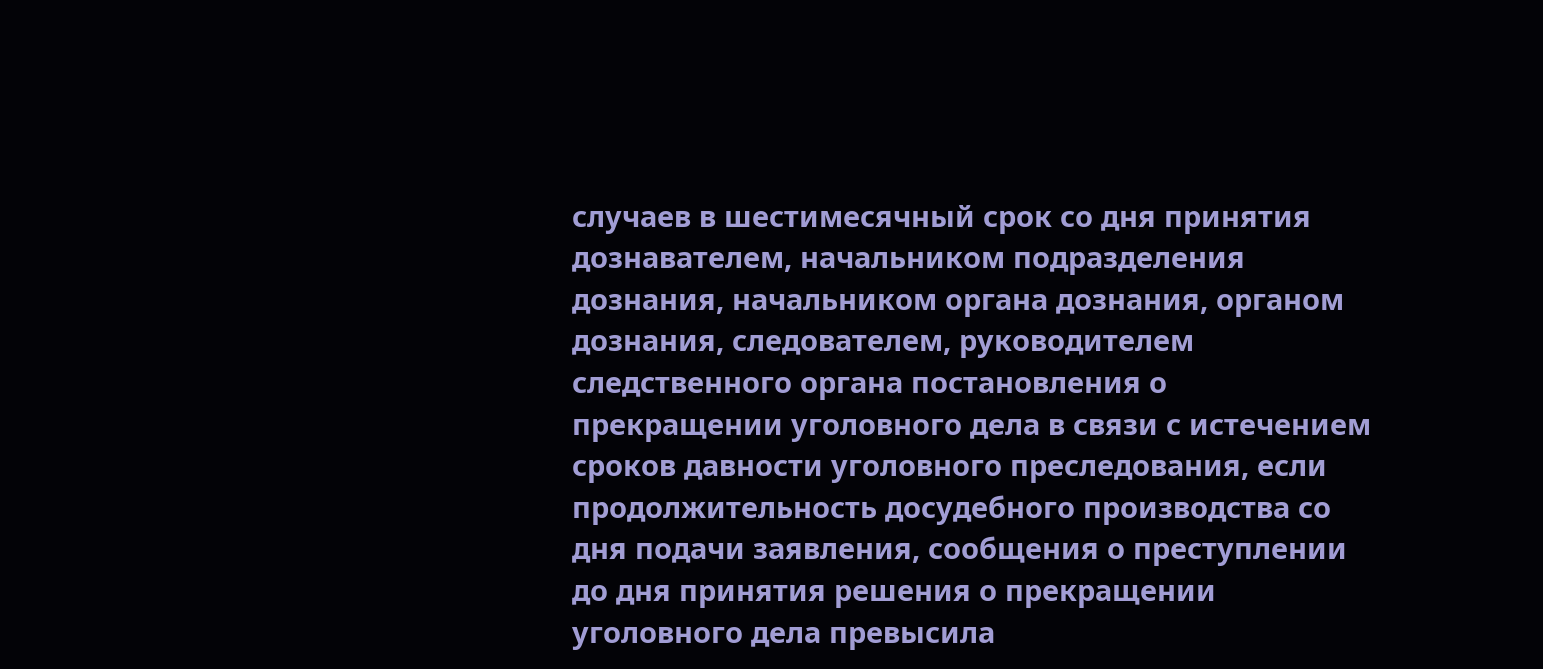случаев в шестимесячный срок со дня принятия дознавателем, начальником подразделения дознания, начальником органа дознания, органом дознания, следователем, руководителем следственного органа постановления о прекращении уголовного дела в связи с истечением сроков давности уголовного преследования, если продолжительность досудебного производства со дня подачи заявления, сообщения о преступлении до дня принятия решения о прекращении уголовного дела превысила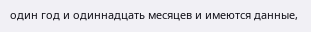один год и одиннадцать месяцев и имеются данные,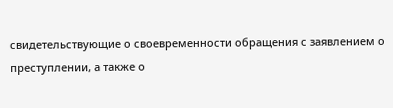свидетельствующие о своевременности обращения с заявлением о преступлении, а также о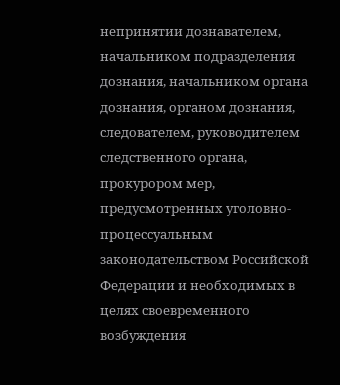непринятии дознавателем, начальником подразделения дознания, начальником органа дознания, органом дознания, следователем, руководителем следственного органа, прокурором мер, предусмотренных уголовно-процессуальным законодательством Российской Федерации и необходимых в целях своевременного возбуждения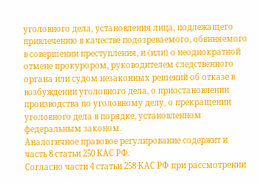уголовного дела, установления лица, подлежащего привлечению в качестве подозреваемого, обвиняемого в совершении преступления, и (или) о неоднократной отмене прокурором, руководителем следственного органа или судом незаконных решений об отказе в возбуждении уголовного дела, о приостановлении производства по уголовному делу, о прекращении уголовного дела в порядке, установленном федеральным законом.
Аналогичное правовое регулирование содержит и часть 8 статьи 250 КАС РФ.
Согласно части 4 статьи 258 КАС РФ при рассмотрении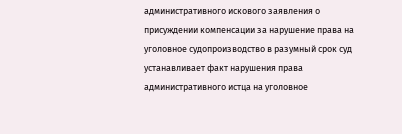административного искового заявления о присуждении компенсации за нарушение права на уголовное судопроизводство в разумный срок суд устанавливает факт нарушения права административного истца на уголовное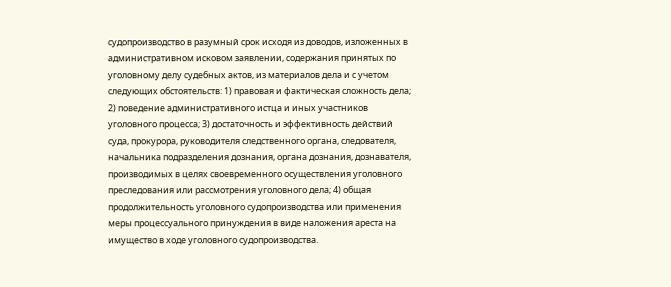судопроизводство в разумный срок исходя из доводов, изложенных в административном исковом заявлении, содержания принятых по уголовному делу судебных актов, из материалов дела и с учетом следующих обстоятельств: 1) правовая и фактическая сложность дела; 2) поведение административного истца и иных участников уголовного процесса; 3) достаточность и эффективность действий суда, прокурора, руководителя следственного органа, следователя, начальника подразделения дознания, органа дознания, дознавателя, производимых в целях своевременного осуществления уголовного преследования или рассмотрения уголовного дела; 4) общая продолжительность уголовного судопроизводства или применения меры процессуального принуждения в виде наложения ареста на имущество в ходе уголовного судопроизводства.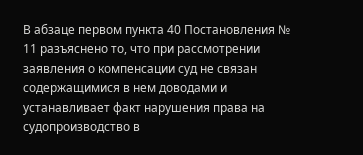В абзаце первом пункта 40 Постановления № 11 разъяснено то, что при рассмотрении заявления о компенсации суд не связан содержащимися в нем доводами и устанавливает факт нарушения права на судопроизводство в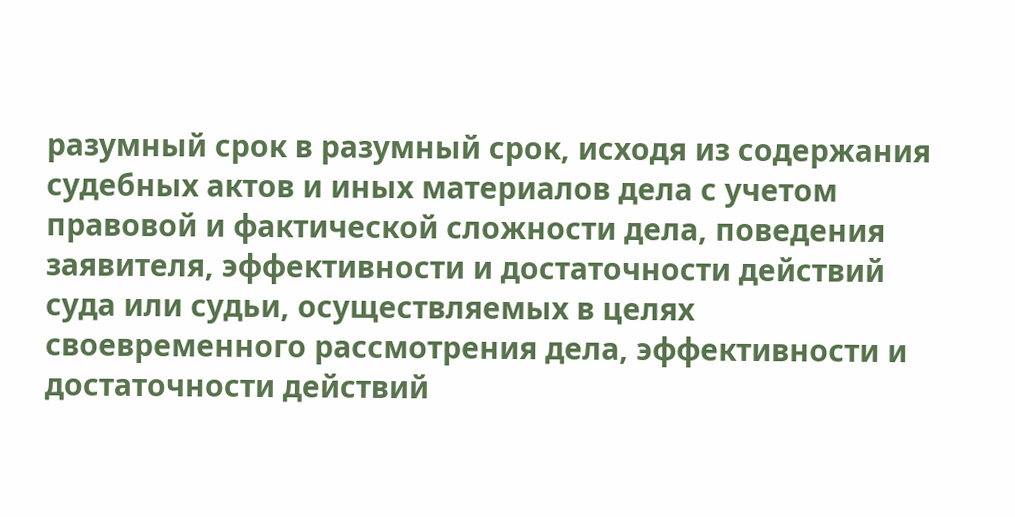разумный срок в разумный срок, исходя из содержания судебных актов и иных материалов дела с учетом правовой и фактической сложности дела, поведения заявителя, эффективности и достаточности действий суда или судьи, осуществляемых в целях своевременного рассмотрения дела, эффективности и достаточности действий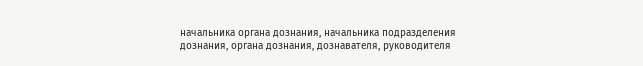начальника органа дознания, начальника подразделения дознания, органа дознания, дознавателя, руководителя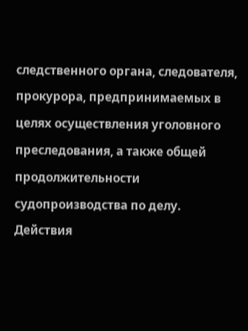следственного органа, следователя, прокурора, предпринимаемых в целях осуществления уголовного преследования, а также общей продолжительности судопроизводства по делу.
Действия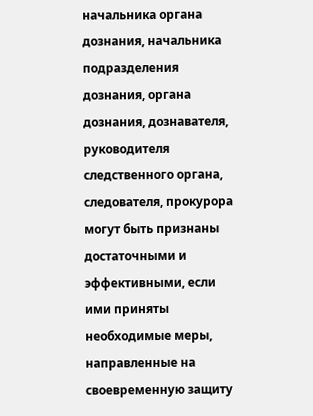начальника органа дознания, начальника подразделения дознания, органа дознания, дознавателя, руководителя следственного органа, следователя, прокурора могут быть признаны достаточными и эффективными, если ими приняты необходимые меры, направленные на своевременную защиту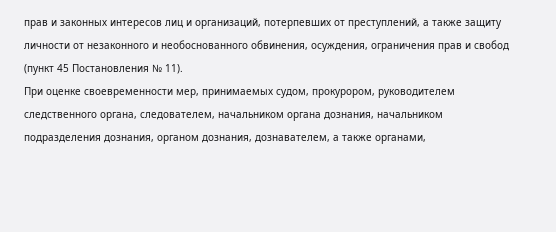прав и законных интересов лиц и организаций, потерпевших от преступлений, а также защиту личности от незаконного и необоснованного обвинения, осуждения, ограничения прав и свобод (пункт 45 Постановления № 11).
При оценке своевременности мер, принимаемых судом, прокурором, руководителем следственного органа, следователем, начальником органа дознания, начальником подразделения дознания, органом дознания, дознавателем, а также органами,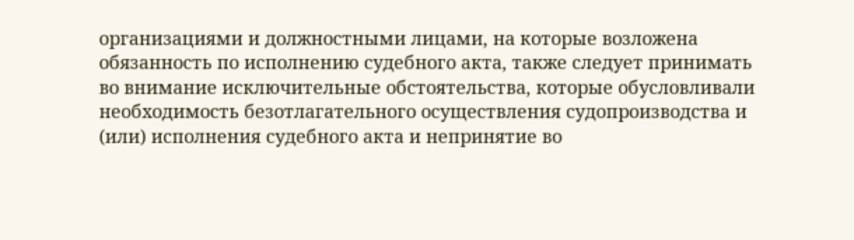организациями и должностными лицами, на которые возложена обязанность по исполнению судебного акта, также следует принимать во внимание исключительные обстоятельства, которые обусловливали необходимость безотлагательного осуществления судопроизводства и (или) исполнения судебного акта и непринятие во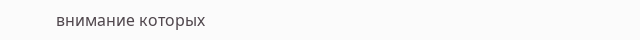внимание которых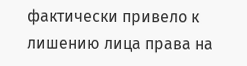фактически привело к лишению лица права на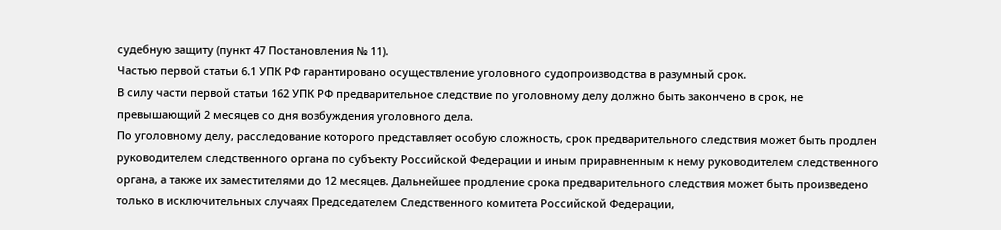судебную защиту (пункт 47 Постановления № 11).
Частью первой статьи 6.1 УПК РФ гарантировано осуществление уголовного судопроизводства в разумный срок.
В силу части первой статьи 162 УПК РФ предварительное следствие по уголовному делу должно быть закончено в срок, не превышающий 2 месяцев со дня возбуждения уголовного дела.
По уголовному делу, расследование которого представляет особую сложность, срок предварительного следствия может быть продлен руководителем следственного органа по субъекту Российской Федерации и иным приравненным к нему руководителем следственного органа, а также их заместителями до 12 месяцев. Дальнейшее продление срока предварительного следствия может быть произведено только в исключительных случаях Председателем Следственного комитета Российской Федерации,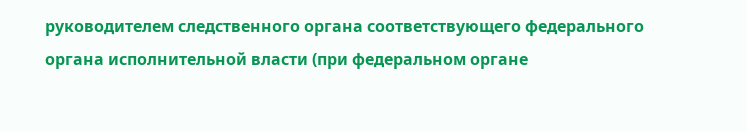руководителем следственного органа соответствующего федерального органа исполнительной власти (при федеральном органе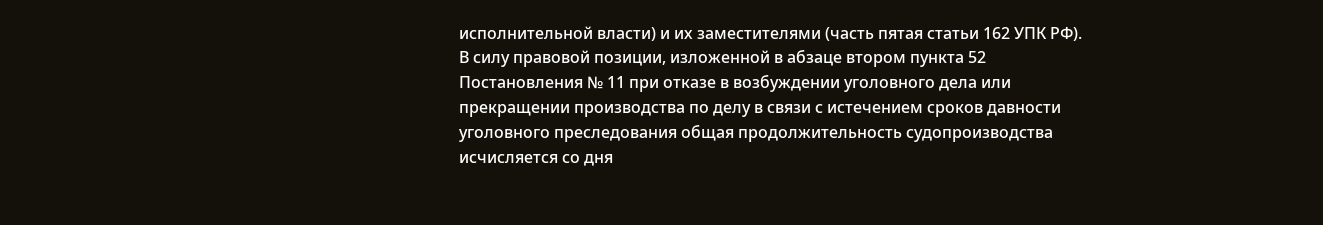исполнительной власти) и их заместителями (часть пятая статьи 162 УПК РФ).
В силу правовой позиции, изложенной в абзаце втором пункта 52 Постановления № 11 при отказе в возбуждении уголовного дела или прекращении производства по делу в связи с истечением сроков давности уголовного преследования общая продолжительность судопроизводства исчисляется со дня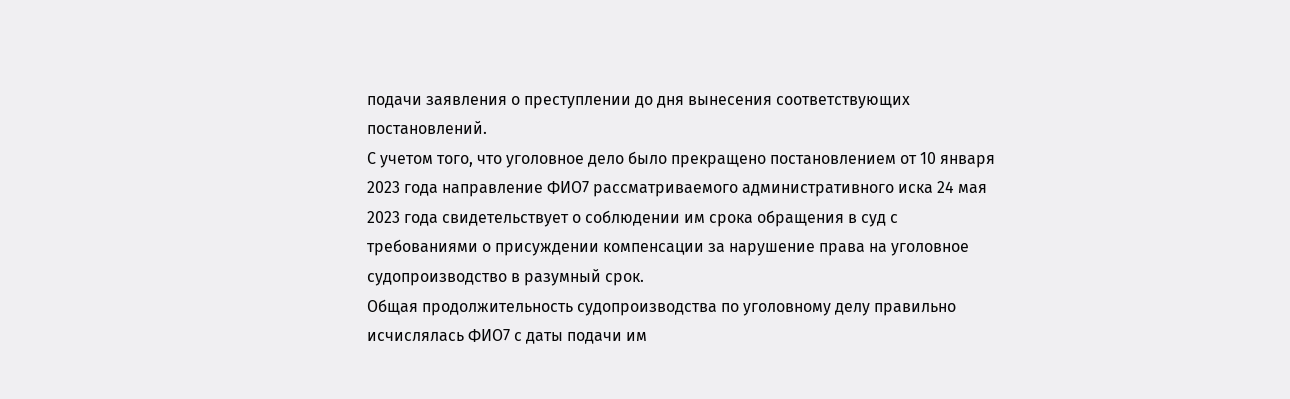подачи заявления о преступлении до дня вынесения соответствующих постановлений.
С учетом того, что уголовное дело было прекращено постановлением от 10 января 2023 года направление ФИО7 рассматриваемого административного иска 24 мая 2023 года свидетельствует о соблюдении им срока обращения в суд с требованиями о присуждении компенсации за нарушение права на уголовное судопроизводство в разумный срок.
Общая продолжительность судопроизводства по уголовному делу правильно исчислялась ФИО7 с даты подачи им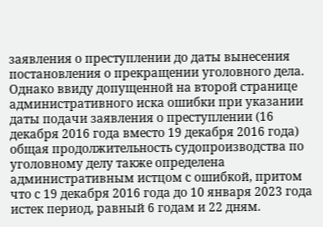заявления о преступлении до даты вынесения постановления о прекращении уголовного дела. Однако ввиду допущенной на второй странице административного иска ошибки при указании даты подачи заявления о преступлении (16 декабря 2016 года вместо 19 декабря 2016 года) общая продолжительность судопроизводства по уголовному делу также определена административным истцом с ошибкой, притом что с 19 декабря 2016 года до 10 января 2023 года истек период, равный 6 годам и 22 дням.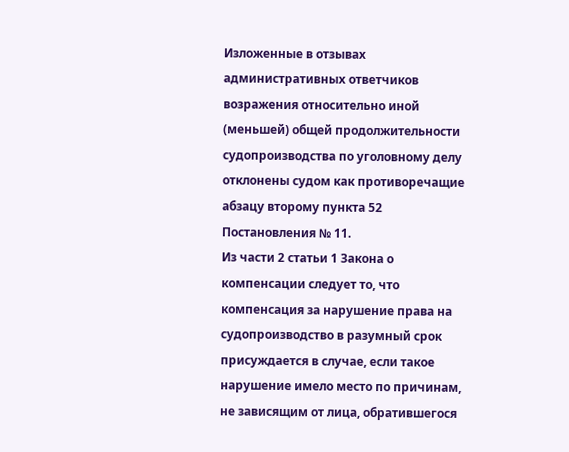Изложенные в отзывах административных ответчиков возражения относительно иной (меньшей) общей продолжительности судопроизводства по уголовному делу отклонены судом как противоречащие абзацу второму пункта 52 Постановления № 11.
Из части 2 статьи 1 Закона о компенсации следует то, что компенсация за нарушение права на судопроизводство в разумный срок присуждается в случае, если такое нарушение имело место по причинам, не зависящим от лица, обратившегося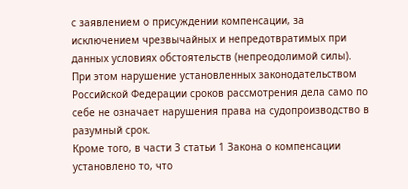с заявлением о присуждении компенсации, за исключением чрезвычайных и непредотвратимых при данных условиях обстоятельств (непреодолимой силы). При этом нарушение установленных законодательством Российской Федерации сроков рассмотрения дела само по себе не означает нарушения права на судопроизводство в разумный срок.
Кроме того, в части 3 статьи 1 Закона о компенсации установлено то, что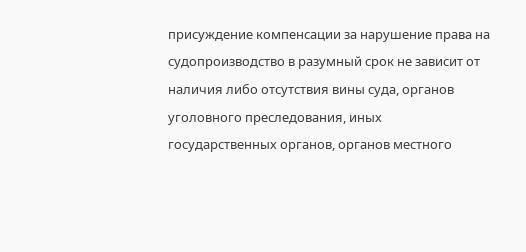присуждение компенсации за нарушение права на судопроизводство в разумный срок не зависит от наличия либо отсутствия вины суда, органов уголовного преследования, иных государственных органов, органов местного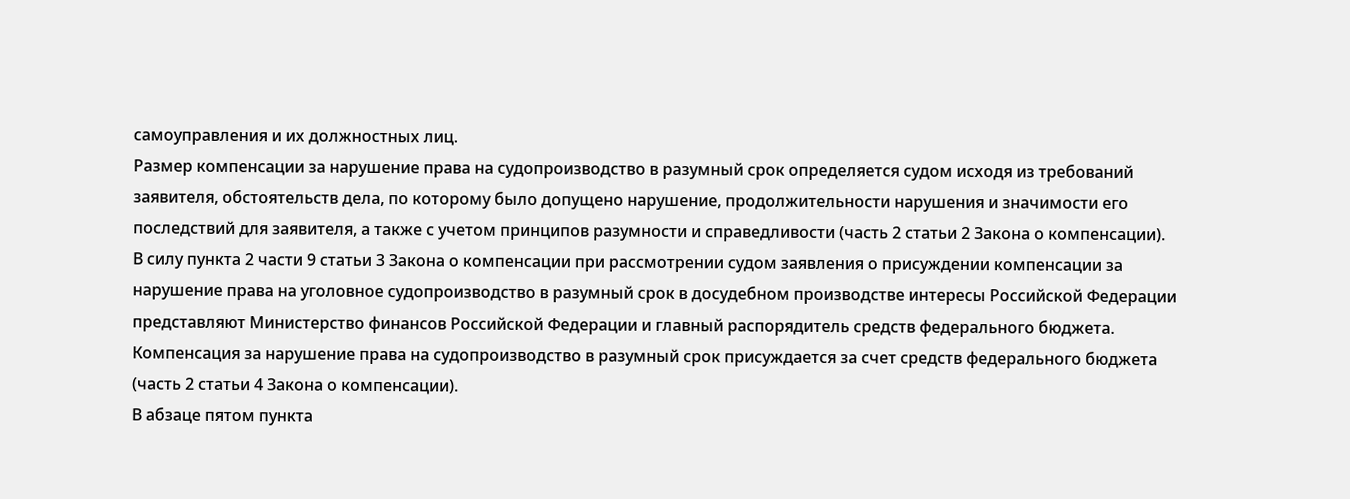самоуправления и их должностных лиц.
Размер компенсации за нарушение права на судопроизводство в разумный срок определяется судом исходя из требований заявителя, обстоятельств дела, по которому было допущено нарушение, продолжительности нарушения и значимости его последствий для заявителя, а также с учетом принципов разумности и справедливости (часть 2 статьи 2 Закона о компенсации).
В силу пункта 2 части 9 статьи 3 Закона о компенсации при рассмотрении судом заявления о присуждении компенсации за нарушение права на уголовное судопроизводство в разумный срок в досудебном производстве интересы Российской Федерации представляют Министерство финансов Российской Федерации и главный распорядитель средств федерального бюджета.
Компенсация за нарушение права на судопроизводство в разумный срок присуждается за счет средств федерального бюджета (часть 2 статьи 4 Закона о компенсации).
В абзаце пятом пункта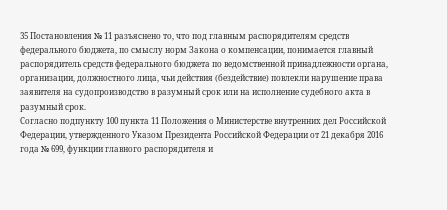35 Постановления № 11 разъяснено то, что под главным распорядителям средств федерального бюджета, по смыслу норм Закона о компенсации, понимается главный распорядитель средств федерального бюджета по ведомственной принадлежности органа, организации, должностного лица, чьи действия (бездействие) повлекли нарушение права заявителя на судопроизводство в разумный срок или на исполнение судебного акта в разумный срок.
Согласно подпункту 100 пункта 11 Положения о Министерстве внутренних дел Российской Федерации, утвержденного Указом Президента Российской Федерации от 21 декабря 2016 года № 699, функции главного распорядителя и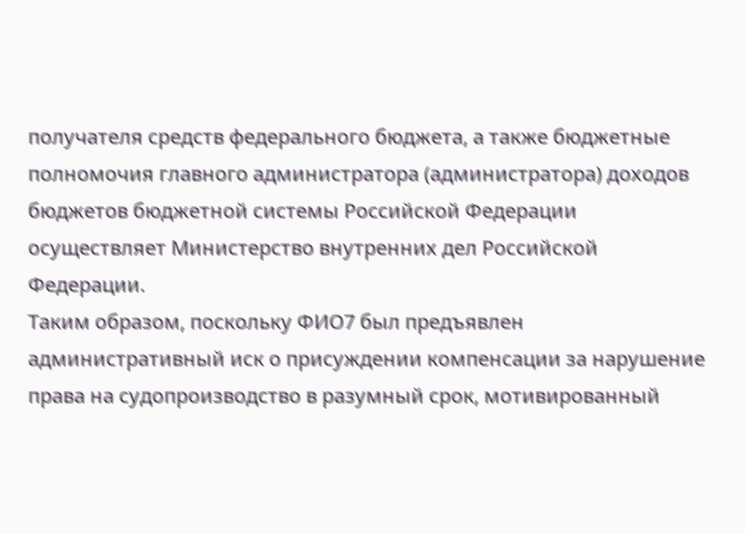получателя средств федерального бюджета, а также бюджетные полномочия главного администратора (администратора) доходов бюджетов бюджетной системы Российской Федерации осуществляет Министерство внутренних дел Российской Федерации.
Таким образом, поскольку ФИО7 был предъявлен административный иск о присуждении компенсации за нарушение права на судопроизводство в разумный срок, мотивированный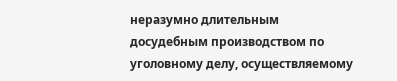неразумно длительным досудебным производством по уголовному делу, осуществляемому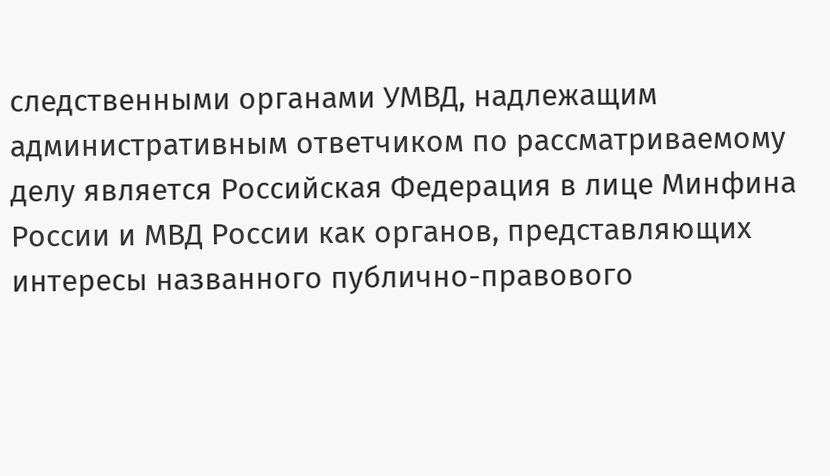следственными органами УМВД, надлежащим административным ответчиком по рассматриваемому делу является Российская Федерация в лице Минфина России и МВД России как органов, представляющих интересы названного публично-правового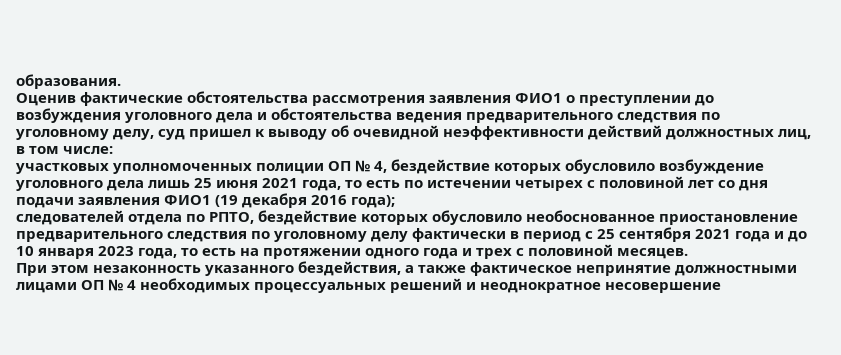образования.
Оценив фактические обстоятельства рассмотрения заявления ФИО1 о преступлении до возбуждения уголовного дела и обстоятельства ведения предварительного следствия по уголовному делу, суд пришел к выводу об очевидной неэффективности действий должностных лиц, в том числе:
участковых уполномоченных полиции ОП № 4, бездействие которых обусловило возбуждение уголовного дела лишь 25 июня 2021 года, то есть по истечении четырех с половиной лет со дня подачи заявления ФИО1 (19 декабря 2016 года);
следователей отдела по РПТО, бездействие которых обусловило необоснованное приостановление предварительного следствия по уголовному делу фактически в период с 25 сентября 2021 года и до 10 января 2023 года, то есть на протяжении одного года и трех с половиной месяцев.
При этом незаконность указанного бездействия, а также фактическое непринятие должностными лицами ОП № 4 необходимых процессуальных решений и неоднократное несовершение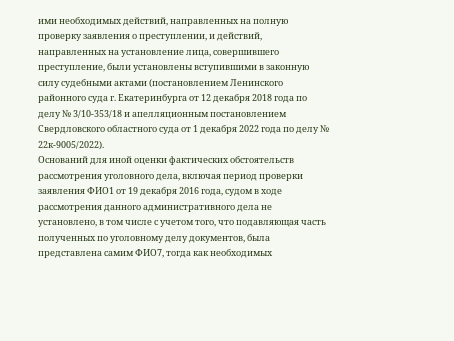ими необходимых действий, направленных на полную проверку заявления о преступлении, и действий, направленных на установление лица, совершившего преступление, были установлены вступившими в законную силу судебными актами (постановлением Ленинского районного суда г. Екатеринбурга от 12 декабря 2018 года по делу № 3/10-353/18 и апелляционным постановлением Свердловского областного суда от 1 декабря 2022 года по делу № 22к-9005/2022).
Оснований для иной оценки фактических обстоятельств рассмотрения уголовного дела, включая период проверки заявления ФИО1 от 19 декабря 2016 года, судом в ходе рассмотрения данного административного дела не установлено, в том числе с учетом того, что подавляющая часть полученных по уголовному делу документов, была представлена самим ФИО7, тогда как необходимых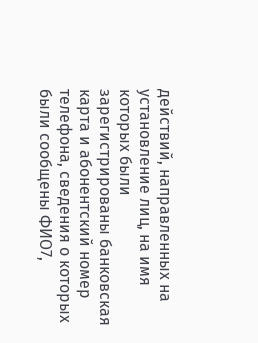действий, направленных на установление лиц, на имя которых были зарегистрированы банковская карта и абонентский номер телефона, сведения о которых были сообщены ФИО7,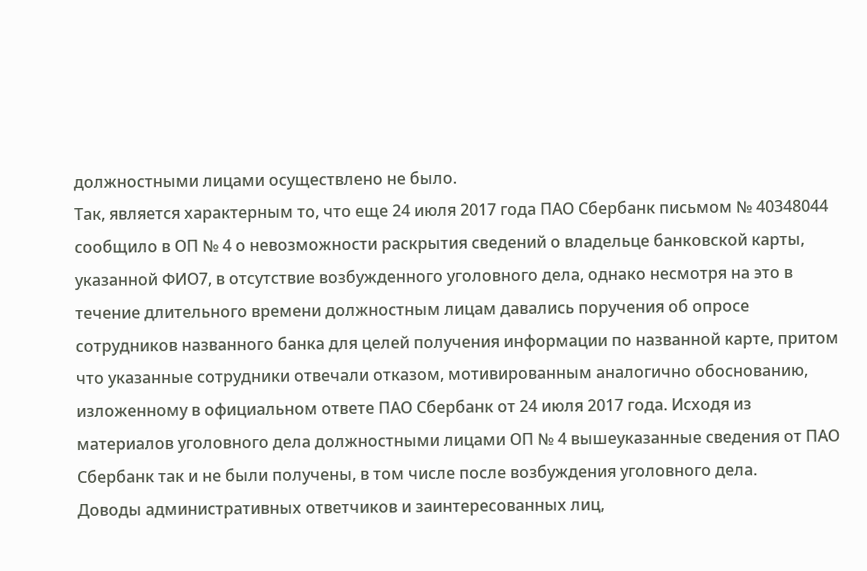должностными лицами осуществлено не было.
Так, является характерным то, что еще 24 июля 2017 года ПАО Сбербанк письмом № 40348044 сообщило в ОП № 4 о невозможности раскрытия сведений о владельце банковской карты, указанной ФИО7, в отсутствие возбужденного уголовного дела, однако несмотря на это в течение длительного времени должностным лицам давались поручения об опросе сотрудников названного банка для целей получения информации по названной карте, притом что указанные сотрудники отвечали отказом, мотивированным аналогично обоснованию, изложенному в официальном ответе ПАО Сбербанк от 24 июля 2017 года. Исходя из материалов уголовного дела должностными лицами ОП № 4 вышеуказанные сведения от ПАО Сбербанк так и не были получены, в том числе после возбуждения уголовного дела.
Доводы административных ответчиков и заинтересованных лиц,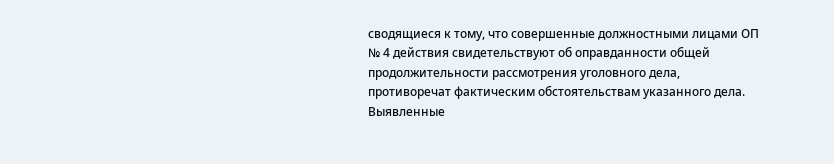сводящиеся к тому, что совершенные должностными лицами ОП № 4 действия свидетельствуют об оправданности общей продолжительности рассмотрения уголовного дела, противоречат фактическим обстоятельствам указанного дела.
Выявленные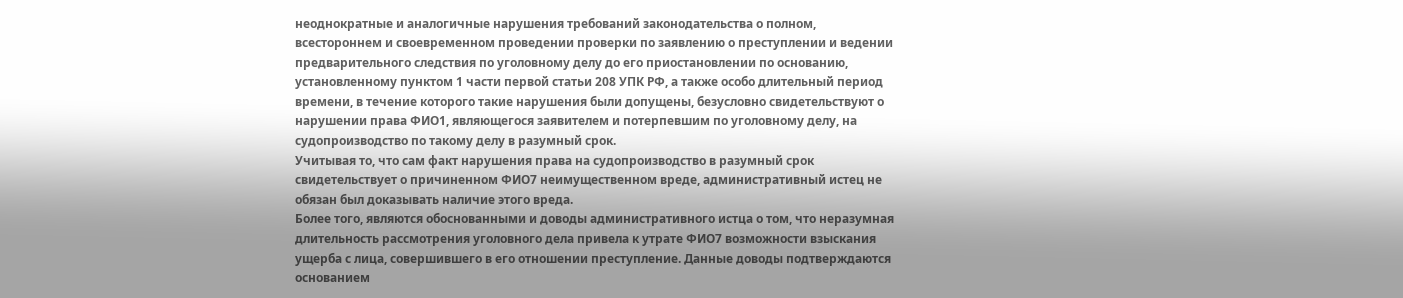неоднократные и аналогичные нарушения требований законодательства о полном, всестороннем и своевременном проведении проверки по заявлению о преступлении и ведении предварительного следствия по уголовному делу до его приостановлении по основанию, установленному пунктом 1 части первой статьи 208 УПК РФ, а также особо длительный период времени, в течение которого такие нарушения были допущены, безусловно свидетельствуют о нарушении права ФИО1, являющегося заявителем и потерпевшим по уголовному делу, на судопроизводство по такому делу в разумный срок.
Учитывая то, что сам факт нарушения права на судопроизводство в разумный срок свидетельствует о причиненном ФИО7 неимущественном вреде, административный истец не обязан был доказывать наличие этого вреда.
Более того, являются обоснованными и доводы административного истца о том, что неразумная длительность рассмотрения уголовного дела привела к утрате ФИО7 возможности взыскания ущерба с лица, совершившего в его отношении преступление. Данные доводы подтверждаются основанием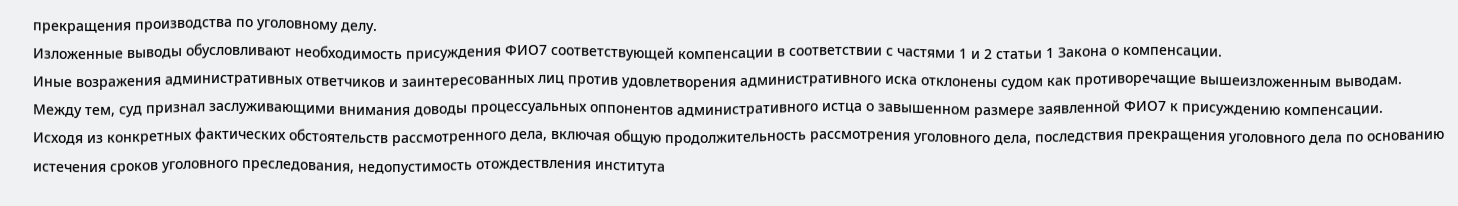прекращения производства по уголовному делу.
Изложенные выводы обусловливают необходимость присуждения ФИО7 соответствующей компенсации в соответствии с частями 1 и 2 статьи 1 Закона о компенсации.
Иные возражения административных ответчиков и заинтересованных лиц против удовлетворения административного иска отклонены судом как противоречащие вышеизложенным выводам.
Между тем, суд признал заслуживающими внимания доводы процессуальных оппонентов административного истца о завышенном размере заявленной ФИО7 к присуждению компенсации.
Исходя из конкретных фактических обстоятельств рассмотренного дела, включая общую продолжительность рассмотрения уголовного дела, последствия прекращения уголовного дела по основанию истечения сроков уголовного преследования, недопустимость отождествления института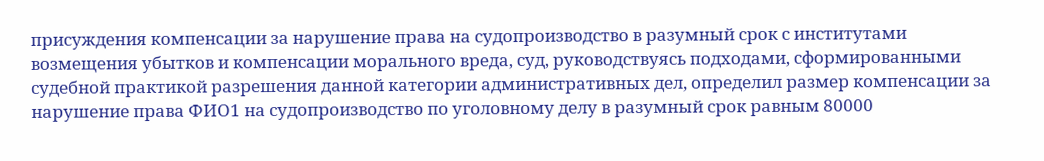присуждения компенсации за нарушение права на судопроизводство в разумный срок с институтами возмещения убытков и компенсации морального вреда, суд, руководствуясь подходами, сформированными судебной практикой разрешения данной категории административных дел, определил размер компенсации за нарушение права ФИО1 на судопроизводство по уголовному делу в разумный срок равным 80000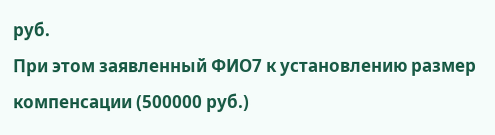руб.
При этом заявленный ФИО7 к установлению размер компенсации (500000 руб.)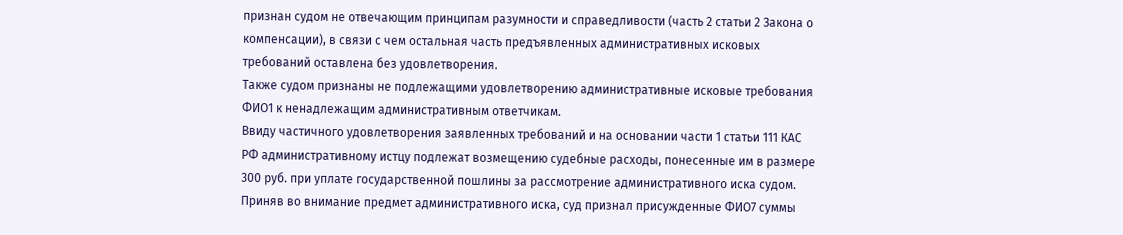признан судом не отвечающим принципам разумности и справедливости (часть 2 статьи 2 Закона о компенсации), в связи с чем остальная часть предъявленных административных исковых требований оставлена без удовлетворения.
Также судом признаны не подлежащими удовлетворению административные исковые требования ФИО1 к ненадлежащим административным ответчикам.
Ввиду частичного удовлетворения заявленных требований и на основании части 1 статьи 111 КАС РФ административному истцу подлежат возмещению судебные расходы, понесенные им в размере 300 руб. при уплате государственной пошлины за рассмотрение административного иска судом.
Приняв во внимание предмет административного иска, суд признал присужденные ФИО7 суммы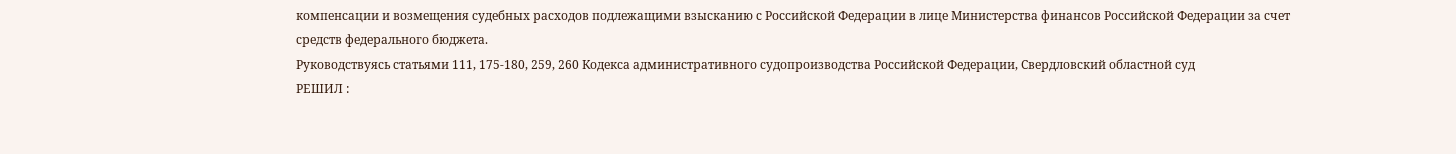компенсации и возмещения судебных расходов подлежащими взысканию с Российской Федерации в лице Министерства финансов Российской Федерации за счет средств федерального бюджета.
Руководствуясь статьями 111, 175-180, 259, 260 Кодекса административного судопроизводства Российской Федерации, Свердловский областной суд
РЕШИЛ :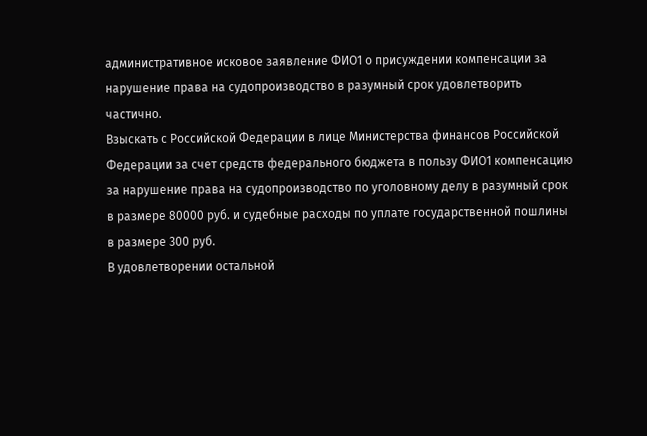административное исковое заявление ФИО1 о присуждении компенсации за нарушение права на судопроизводство в разумный срок удовлетворить частично.
Взыскать с Российской Федерации в лице Министерства финансов Российской Федерации за счет средств федерального бюджета в пользу ФИО1 компенсацию за нарушение права на судопроизводство по уголовному делу в разумный срок в размере 80000 руб. и судебные расходы по уплате государственной пошлины в размере 300 руб.
В удовлетворении остальной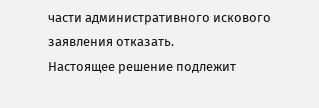части административного искового заявления отказать.
Настоящее решение подлежит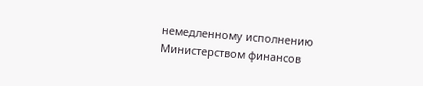немедленному исполнению Министерством финансов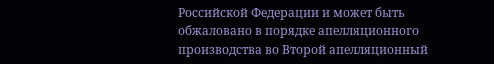Российской Федерации и может быть обжаловано в порядке апелляционного производства во Второй апелляционный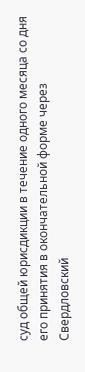суд общей юрисдикции в течение одного месяца со дня его принятия в окончательной форме через Свердловский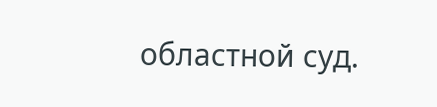областной суд.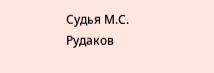Судья М.С. Рудаков